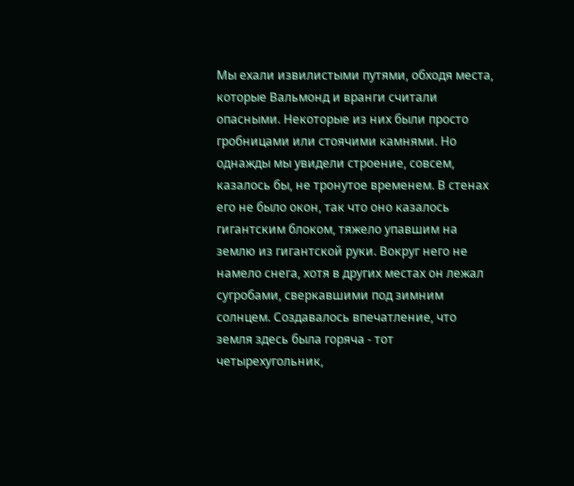Мы ехали извилистыми путями, обходя места, которые Вальмонд и вранги считали опасными. Некоторые из них были просто гробницами или стоячими камнями. Но однажды мы увидели строение, совсем, казалось бы, не тронутое временем. В стенах его не было окон, так что оно казалось гигантским блоком, тяжело упавшим на землю из гигантской руки. Вокруг него не намело снега, хотя в других местах он лежал сугробами, сверкавшими под зимним солнцем. Создавалось впечатление, что земля здесь была горяча - тот четырехугольник,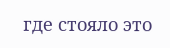где стояло это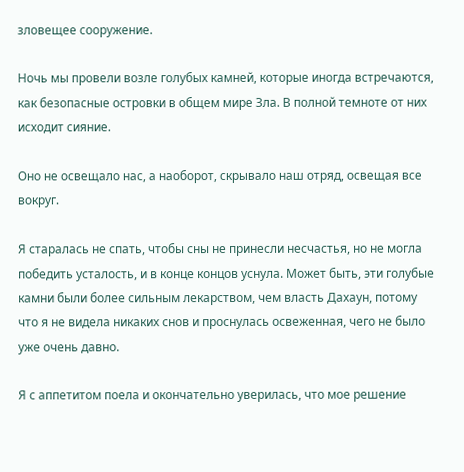зловещее сооружение.

Ночь мы провели возле голубых камней, которые иногда встречаются, как безопасные островки в общем мире Зла. В полной темноте от них исходит сияние.

Оно не освещало нас, а наоборот, скрывало наш отряд, освещая все вокруг.

Я старалась не спать, чтобы сны не принесли несчастья, но не могла победить усталость, и в конце концов уснула. Может быть, эти голубые камни были более сильным лекарством, чем власть Дахаун, потому что я не видела никаких снов и проснулась освеженная, чего не было уже очень давно.

Я с аппетитом поела и окончательно уверилась, что мое решение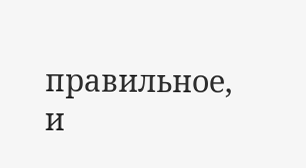правильное, и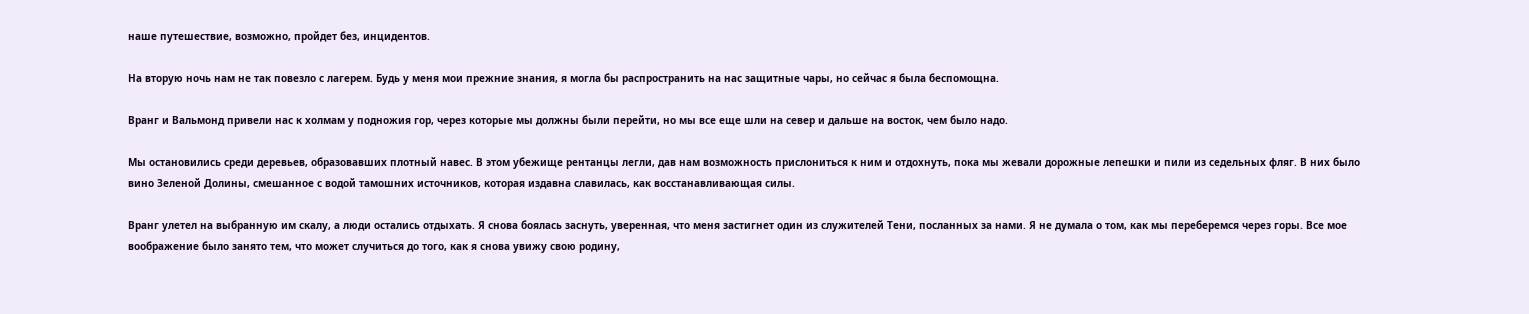наше путешествие, возможно, пройдет без, инцидентов.

На вторую ночь нам не так повезло с лагерем. Будь у меня мои прежние знания, я могла бы распространить на нас защитные чары, но сейчас я была беспомощна.

Вранг и Вальмонд привели нас к холмам у подножия гор, через которые мы должны были перейти, но мы все еще шли на север и дальше на восток, чем было надо.

Мы остановились среди деревьев, образовавших плотный навес. В этом убежище рентанцы легли, дав нам возможность прислониться к ним и отдохнуть, пока мы жевали дорожные лепешки и пили из седельных фляг. В них было вино Зеленой Долины, смешанное с водой тамошних источников, которая издавна славилась, как восстанавливающая силы.

Вранг улетел на выбранную им скалу, а люди остались отдыхать. Я снова боялась заснуть, уверенная, что меня застигнет один из служителей Тени, посланных за нами. Я не думала о том, как мы переберемся через горы. Все мое воображение было занято тем, что может случиться до того, как я снова увижу свою родину,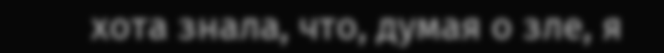хота знала, что, думая о зле, я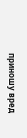приношу вред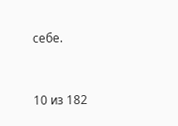себе.



10 из 182